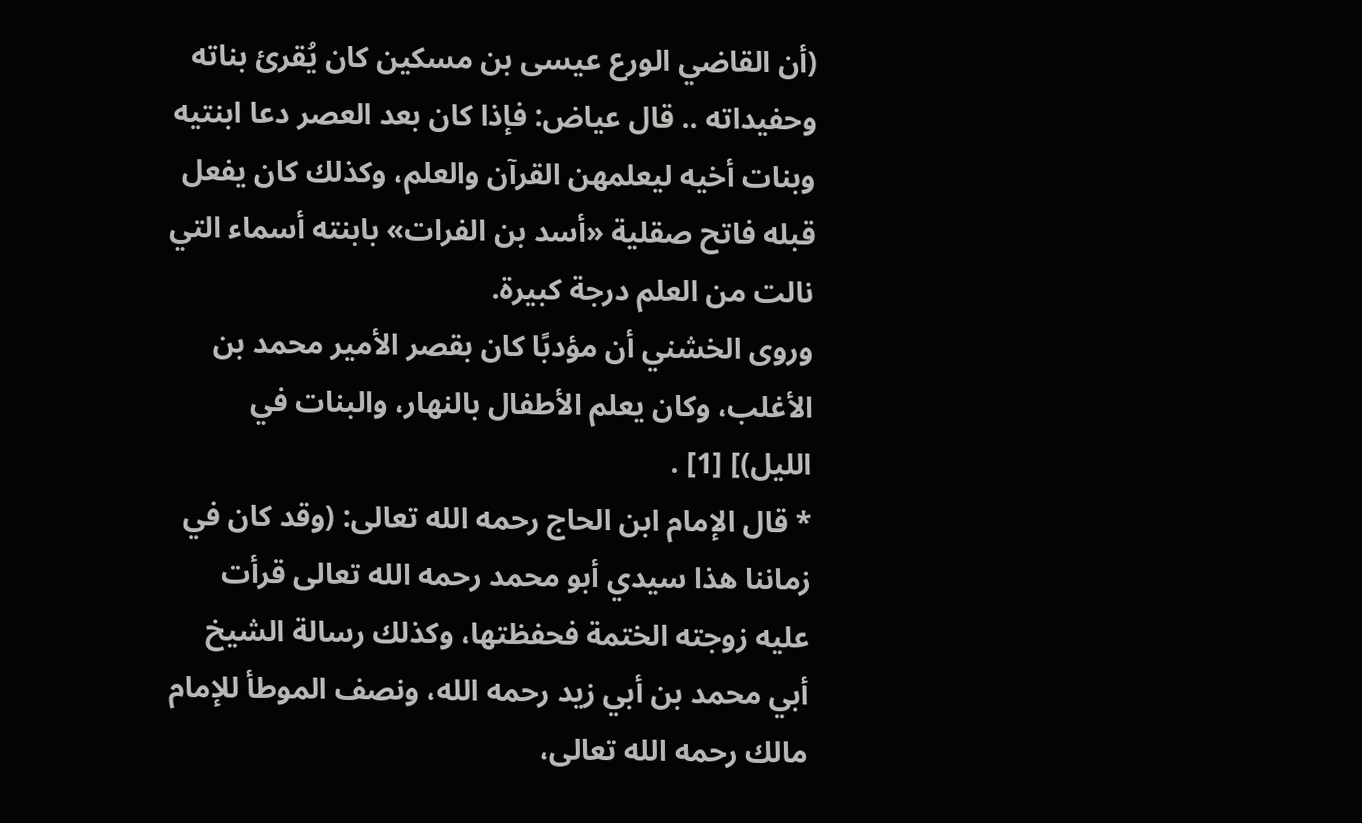(أن القاضي الورع عيسى بن مسكين كان يُقرئ بناته وحفيداته .. قال عياض: فإذا كان بعد العصر دعا ابنتيه وبنات أخيه ليعلمهن القرآن والعلم، وكذلك كان يفعل قبله فاتح صقلية «أسد بن الفرات» بابنته أسماء التي نالت من العلم درجة كبيرة.
وروى الخشني أن مؤدبًا كان بقصر الأمير محمد بن الأغلب، وكان يعلم الأطفال بالنهار، والبنات في الليل)] [1] .
* قال الإمام ابن الحاج رحمه الله تعالى: (وقد كان في زماننا هذا سيدي أبو محمد رحمه الله تعالى قرأت عليه زوجته الختمة فحفظتها، وكذلك رسالة الشيخ أبي محمد بن أبي زيد رحمه الله، ونصف الموطأ للإمام مالك رحمه الله تعالى،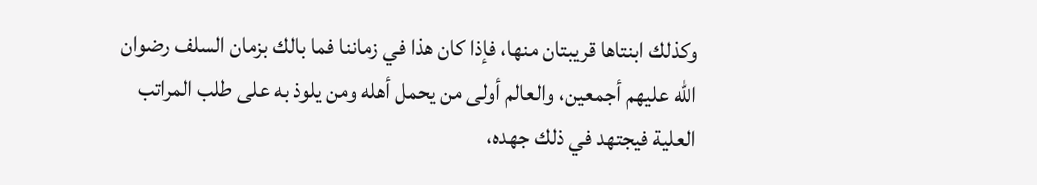وكذلك ابنتاها قريبتان منها، فإذا كان هذا في زماننا فما بالك بزمان السلف رضوان الله عليهم أجمعين، والعالم أولى من يحمل أهله ومن يلوذ به على طلب المراتب العلية فيجتهد في ذلك جهده،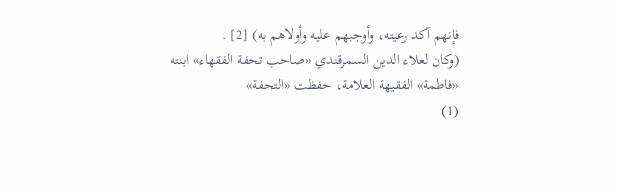فإنهم آكد رعيته، وأوجبهم عليه وأولاهم به) [2] .
(وكان لعلاء الدين السمرقندي «صاحب تحفة الفقهاء» ابنته «فاطمة» الفقيهة العلامة، حفظت «التحفة»
(1)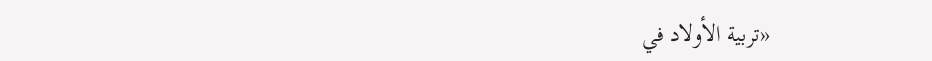«تربية الأولاد في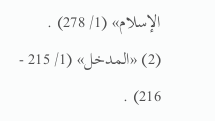الإسلام» (1/ 278) .
(2) «المدخل» (1/ 215 - 216) .